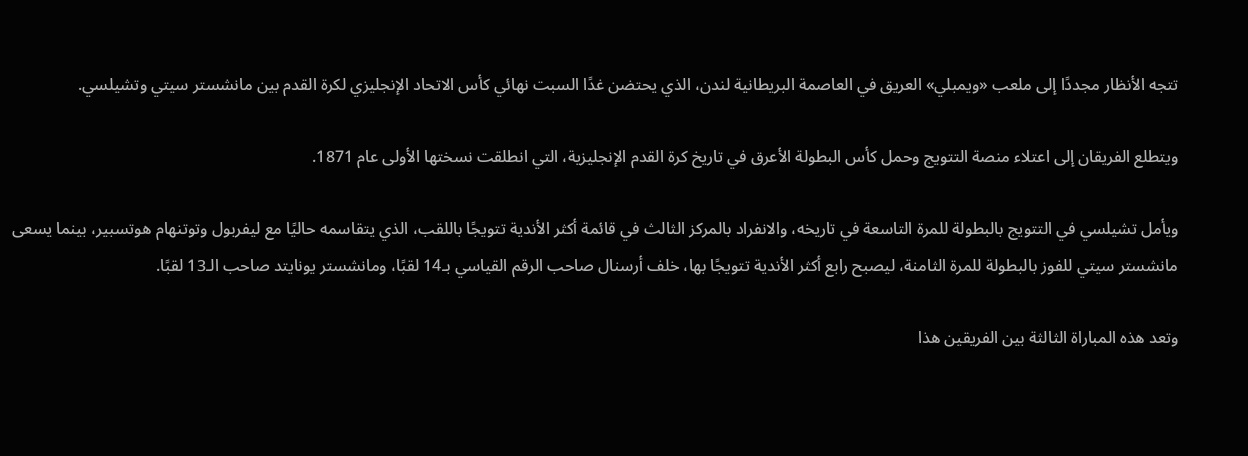تتجه الأنظار مجددًا إلى ملعب «ويمبلي» العريق في العاصمة البريطانية لندن، الذي يحتضن غدًا السبت نهائي كأس الاتحاد الإنجليزي لكرة القدم بين مانشستر سيتي وتشيلسي.

ويتطلع الفريقان إلى اعتلاء منصة التتويج وحمل كأس البطولة الأعرق في تاريخ كرة القدم الإنجليزية، التي انطلقت نسختها الأولى عام 1871.

ويأمل تشيلسي في التتويج بالبطولة للمرة التاسعة في تاريخه، والانفراد بالمركز الثالث في قائمة أكثر الأندية تتويجًا باللقب، الذي يتقاسمه حاليًا مع ليفربول وتوتنهام هوتسبير، بينما يسعى مانشستر سيتي للفوز بالبطولة للمرة الثامنة، ليصبح رابع أكثر الأندية تتويجًا بها، خلف أرسنال صاحب الرقم القياسي بـ14 لقبًا، ومانشستر يونايتد صاحب الـ13 لقبًا.

وتعد هذه المباراة الثالثة بين الفريقين هذا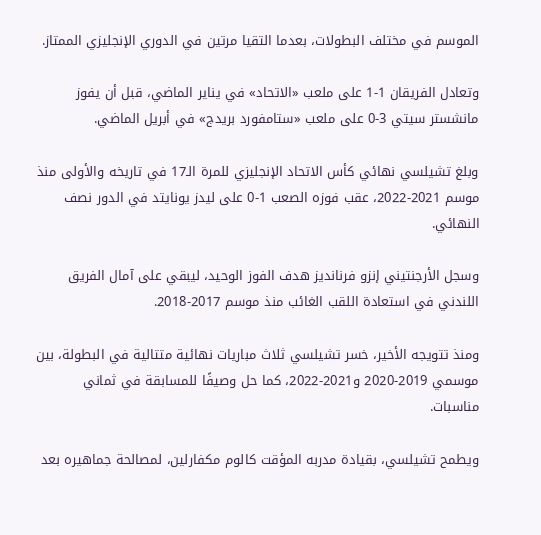الموسم في مختلف البطولات، بعدما التقيا مرتين في الدوري الإنجليزي الممتاز.

وتعادل الفريقان 1-1 على ملعب «الاتحاد» في يناير الماضي، قبل أن يفوز مانشستر سيتي 3-0 على ملعب «ستامفورد بريدج» في أبريل الماضي.

وبلغ تشيلسي نهائي كأس الاتحاد الإنجليزي للمرة الـ17 في تاريخه والأولى منذ موسم 2021-2022، عقب فوزه الصعب 1-0 على ليدز يونايتد في الدور نصف النهائي.

وسجل الأرجنتيني إنزو فرنانديز هدف الفوز الوحيد، ليبقي على آمال الفريق اللندني في استعادة اللقب الغائب منذ موسم 2017-2018.

ومنذ تتويجه الأخير، خسر تشيلسي ثلاث مباريات نهائية متتالية في البطولة، بين موسمي 2019-2020 و2021-2022، كما حل وصيفًا للمسابقة في ثماني مناسبات.

ويطمح تشيلسي، بقيادة مدربه المؤقت كالوم مكفارلين، لمصالحة جماهيره بعد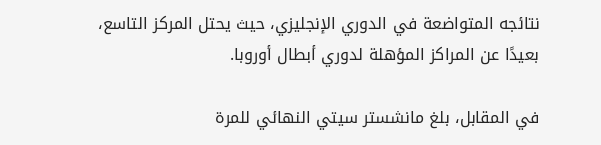نتائجه المتواضعة في الدوري الإنجليزي، حيث يحتل المركز التاسع، بعيدًا عن المراكز المؤهلة لدوري أبطال أوروبا.

في المقابل، بلغ مانشستر سيتي النهائي للمرة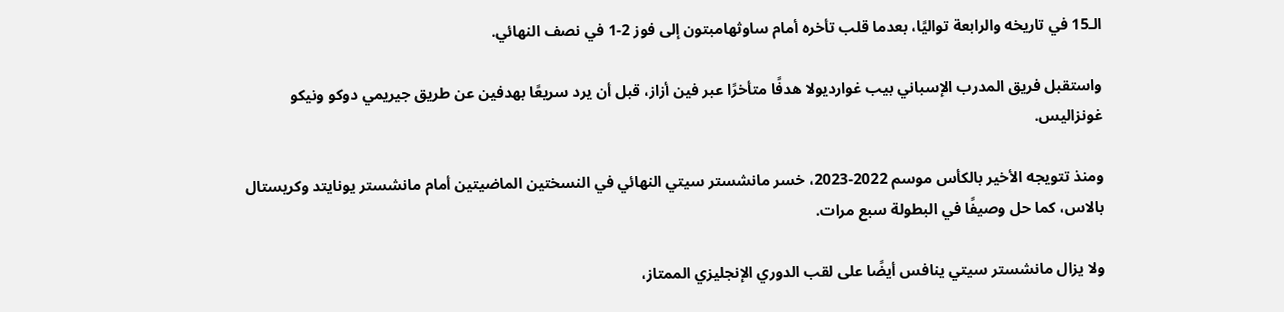الـ15 في تاريخه والرابعة تواليًا، بعدما قلب تأخره أمام ساوثهامبتون إلى فوز 2-1 في نصف النهائي.

واستقبل فريق المدرب الإسباني بيب غوارديولا هدفًا متأخرًا عبر فين أزاز، قبل أن يرد سريعًا بهدفين عن طريق جيريمي دوكو ونيكو غونزاليس.

ومنذ تتويجه الأخير بالكأس موسم 2022-2023، خسر مانشستر سيتي النهائي في النسختين الماضيتين أمام مانشستر يونايتد وكريستال بالاس، كما حل وصيفًا في البطولة سبع مرات.

ولا يزال مانشستر سيتي ينافس أيضًا على لقب الدوري الإنجليزي الممتاز،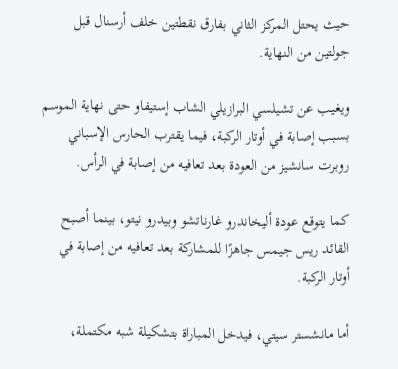حيث يحتل المركز الثاني بفارق نقطتين خلف أرسنال قبل جولتين من النهاية.

ويغيب عن تشيلسي البرازيلي الشاب إستيفاو حتى نهاية الموسم بسبب إصابة في أوتار الركبة، فيما يقترب الحارس الإسباني روبرت سانشيز من العودة بعد تعافيه من إصابة في الرأس.

كما يتوقع عودة أليخاندرو غارناتشو وبيدرو نيتو، بينما أصبح القائد ريس جيمس جاهزًا للمشاركة بعد تعافيه من إصابة في أوتار الركبة.

أما مانشستر سيتي، فيدخل المباراة بتشكيلة شبه مكتملة،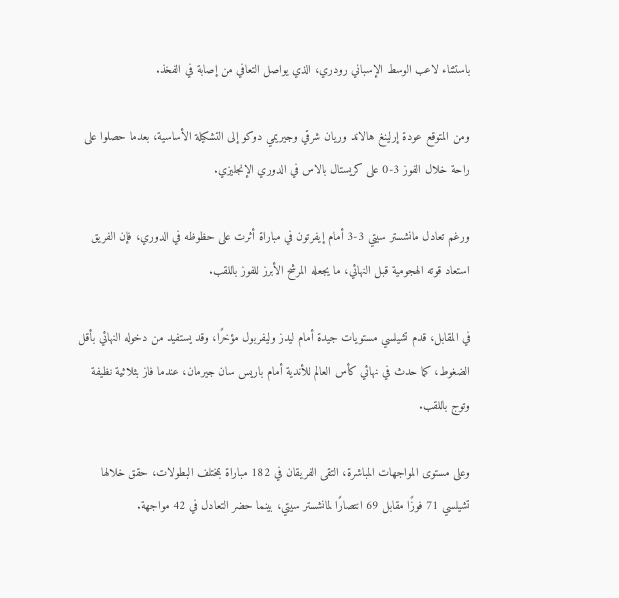باستثناء لاعب الوسط الإسباني رودري، الذي يواصل التعافي من إصابة في الفخذ.

ومن المتوقع عودة إرلينغ هالاند وريان شرقي وجيريمي دوكو إلى التشكيلة الأساسية، بعدما حصلوا على راحة خلال الفوز 3-0 على كريستال بالاس في الدوري الإنجليزي.

ورغم تعادل مانشستر سيتي 3-3 أمام إيفرتون في مباراة أثرت على حظوظه في الدوري، فإن الفريق استعاد قوته الهجومية قبل النهائي، ما يجعله المرشح الأبرز للفوز باللقب.

في المقابل، قدم تشيلسي مستويات جيدة أمام ليدز وليفربول مؤخرًا، وقد يستفيد من دخوله النهائي بأقل الضغوط، كما حدث في نهائي كأس العالم للأندية أمام باريس سان جيرمان، عندما فاز بثلاثية نظيفة وتوج باللقب.

وعلى مستوى المواجهات المباشرة، التقى الفريقان في 182 مباراة بمختلف البطولات، حقق خلالها تشيلسي 71 فوزًا مقابل 69 انتصارًا لمانشستر سيتي، بينما حضر التعادل في 42 مواجهة.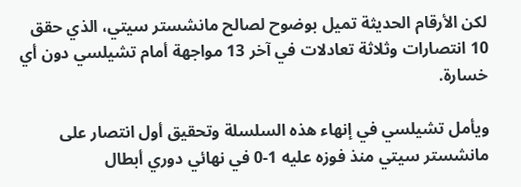لكن الأرقام الحديثة تميل بوضوح لصالح مانشستر سيتي، الذي حقق 10 انتصارات وثلاثة تعادلات في آخر 13 مواجهة أمام تشيلسي دون أي خسارة.

ويأمل تشيلسي في إنهاء هذه السلسلة وتحقيق أول انتصار على مانشستر سيتي منذ فوزه عليه 1-0 في نهائي دوري أبطال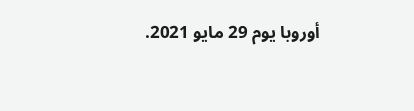أوروبا يوم 29 مايو 2021.